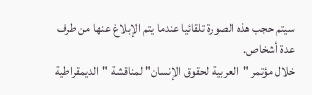سيتم حجب هذه الصورة تلقائيا عندما يتم الإبلاغ عنها من طرف عدة أشخاص.
خلال مؤتمر "العربية لحقوق الإنسان" لمناقشة "الديمقراطية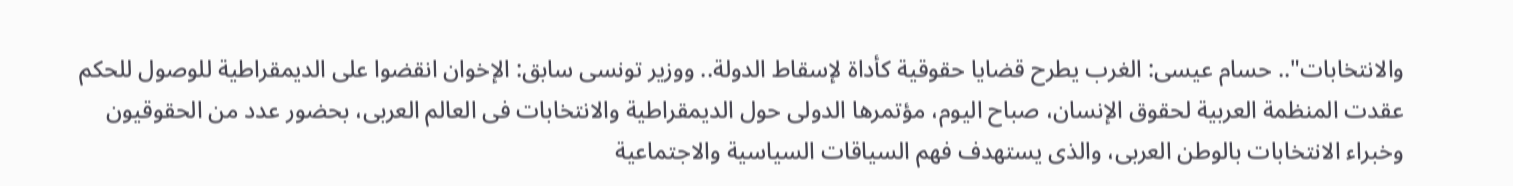والانتخابات".. حسام عيسى: الغرب يطرح قضايا حقوقية كأداة لإسقاط الدولة.. ووزير تونسى سابق: الإخوان انقضوا على الديمقراطية للوصول للحكم
عقدت المنظمة العربية لحقوق الإنسان، صباح اليوم، مؤتمرها الدولى حول الديمقراطية والانتخابات فى العالم العربى، بحضور عدد من الحقوقيون وخبراء الانتخابات بالوطن العربى، والذى يستهدف فهم السياقات السياسية والاجتماعية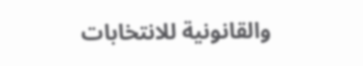والقانونية للانتخابات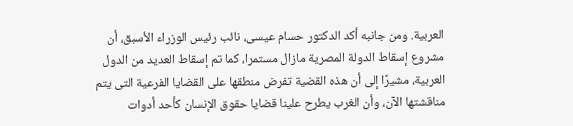العربية. ومن جانبه أكد الدكتور حسام عيسى، نائب رئيس الوزراء الأسبق، أن مشروع إسقاط الدولة المصرية مازال مستمرا، كما تم إسقاط العديد من الدول العربية، مشيرًا إلى أن هذه القضية تفرض منطقها على القضايا الفرعية التى يتم مناقشتها الآن، وأن الغرب يطرح علينا قضايا حقوق الإنسان كأحد أدوات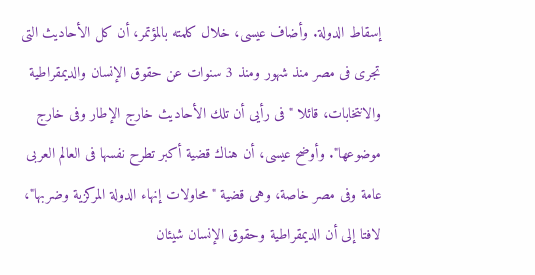إسقاط الدولة. وأضاف عيسى، خلال كلمته بالمؤتمر، أن كل الأحاديث التى تجرى فى مصر منذ شهور ومنذ 3 سنوات عن حقوق الإنسان والديمقراطية والانتخابات، قائلا "فى رأيى أن تلك الأحاديث خارج الإطار وفى خارج موضوعها". وأوضح عيسى، أن هناك قضية أكبر تطرح نفسها فى العالم العربى عامة وفى مصر خاصة، وهى قضية "محاولات إنهاء الدولة المركزية وضربها"، لافتا إلى أن الديمقراطية وحقوق الإنسان شيئان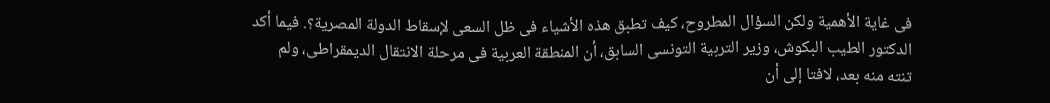فى غاية الأهمية ولكن السؤال المطروح، كيف تطبق هذه الأشياء فى ظل السعى لإسقاط الدولة المصرية؟. فيما أكد الدكتور الطيب البكوش، وزير التربية التونسى السابق، أن المنطقة العربية فى مرحلة الانتقال الديمقراطى، ولم تنته منه بعد، لافتا إلى أن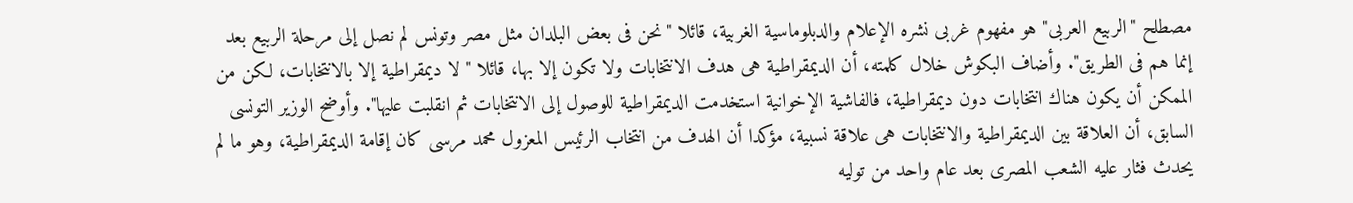مصطلح "الربيع العربى" هو مفهوم غربى نشره الإعلام والدبلوماسية الغربية، قائلا "نحن فى بعض البلدان مثل مصر وتونس لم نصل إلى مرحلة الربيع بعد إنما هم فى الطريق". وأضاف البكوش خلال كلمته، أن الديمقراطية هى هدف الانتخابات ولا تكون إلا بها، قائلا "لا ديمقراطية إلا بالانتخابات، لكن من الممكن أن يكون هناك انتخابات دون ديمقراطية، فالفاشية الإخوانية استخدمت الديمقراطية للوصول إلى الانتخابات ثم انقلبت عليها". وأوضح الوزير التونسى السابق، أن العلاقة بين الديمقراطية والانتخابات هى علاقة نسبية، مؤكدا أن الهدف من انتخاب الرئيس المعزول محمد مرسى كان إقامة الديمقراطية، وهو ما لم يحدث فثار عليه الشعب المصرى بعد عام واحد من توليه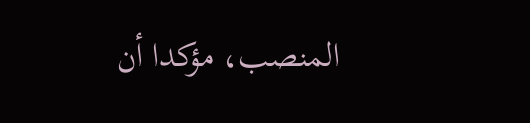المنصب، مؤكدا أن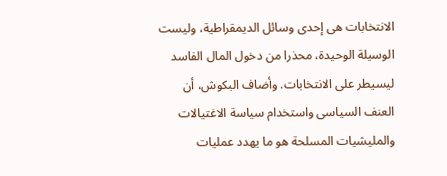الانتخابات هى إحدى وسائل الديمقراطية، وليست الوسيلة الوحيدة، محذرا من دخول المال الفاسد ليسيطر على الانتخابات. وأضاف البكوش، أن العنف السياسى واستخدام سياسة الاغتيالات والمليشيات المسلحة هو ما يهدد عمليات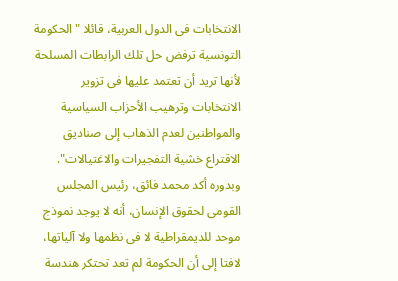الانتخابات فى الدول العربية، قائلا "الحكومة التونسية ترفض حل تلك الرابطات المسلحة لأنها تريد أن تعتمد عليها فى تزوير الانتخابات وترهيب الأحزاب السياسية والمواطنين لعدم الذهاب إلى صناديق الاقتراع خشية التفجيرات والاغتيالات". وبدوره أكد محمد فائق، رئيس المجلس القومى لحقوق الإنسان، أنه لا يوجد نموذج موحد للديمقراطية لا فى نظمها ولا آلياتها، لافتا إلى أن الحكومة لم تعد تحتكر هندسة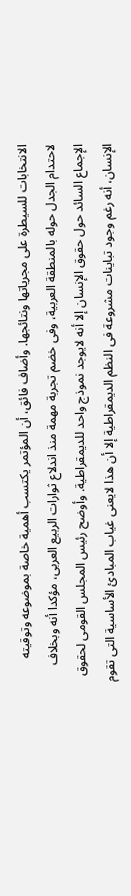الانتخابات للسيطرة على مجرياتها ونتائجها. وأضاف فائق، أن المؤتمر يكتسب أهمية خاصة بموضوعه وتوقيته لاحتدام الجدل حوله بالمنطقة العربية، وفى خضم تجربة مهمة منذ اندلاع ثوارات الربيع العربى، مؤكدا أنه وبخلاف الإجماع السائد حول حقوق الإنسان إلا أنه لايوجد نموذج واحد للديمقراطية. وأوضح رئيس المجلس القومى لحقوق الإنسان، أنه رغم وجود تباينات مشروعة فى النظم الديمقراطية إلا أن هذا لايعنى غياب المبادئ الأساسية التى تقوم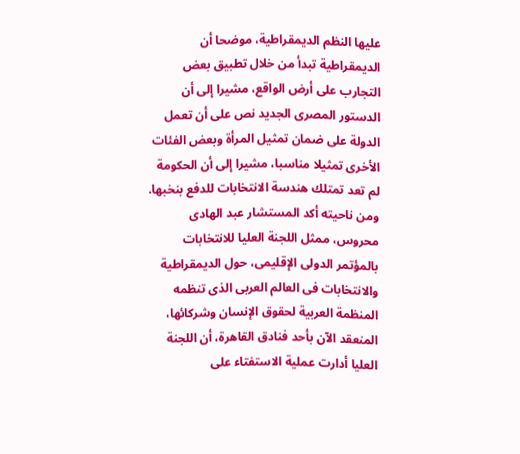عليها النظم الديمقراطية، موضحا أن الديمقراطية تبدأ من خلال تطبيق بعض التجارب على أرض الواقع، مشيرا إلى أن الدستور المصرى الجديد نص على أن تعمل الدولة على ضمان تمثيل المرأة وبعض الفئات الأخرى تمثيلا مناسبا، مشيرا إلى أن الحكومة لم تعد تمتلك هندسة الانتخابات للدفع بنخبها. ومن ناحيته أكد المستشار عبد الهادى محروس، ممثل اللجنة العليا للانتخابات بالمؤتمر الدولى الإقليمى، حول الديمقراطية والانتخابات فى العالم العربى الذى تنظمه المنظمة العربية لحقوق الإنسان وشركائها، المنعقد الآن بأحد فنادق القاهرة، أن اللجنة العليا أدارت عملية الاستفتاء على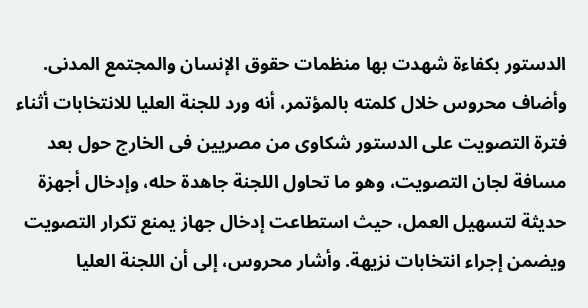الدستور بكفاءة شهدت بها منظمات حقوق الإنسان والمجتمع المدنى. وأضاف محروس خلال كلمته بالمؤتمر، أنه ورد للجنة العليا للانتخابات أثناء فترة التصويت على الدستور شكاوى من مصريين فى الخارج حول بعد مسافة لجان التصويت، وهو ما تحاول اللجنة جاهدة حله، وإدخال أجهزة حديثة لتسهيل العمل، حيث استطاعت إدخال جهاز يمنع تكرار التصويت ويضمن إجراء انتخابات نزيهة. وأشار محروس، إلى أن اللجنة العليا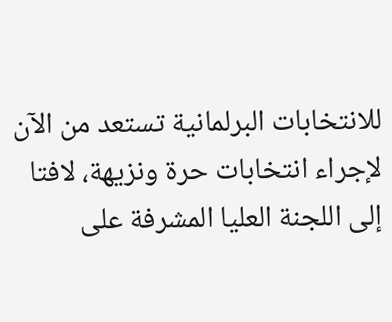للانتخابات البرلمانية تستعد من الآن لإجراء انتخابات حرة ونزيهة، لافتا إلى اللجنة العليا المشرفة على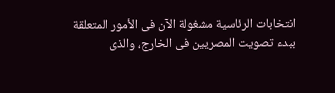انتخابات الرئاسية مشغولة الآن فى الأمور المتعلقة ببدء تصويت المصريين فى الخارج، والذى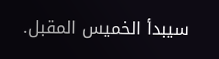سيبدأ الخميس المقبل.